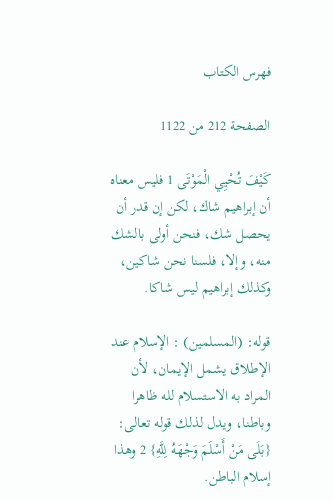فهرس الكتاب

الصفحة 212 من 1122

كَيْفَ تُحْيِي الْمَوْتَى 1 فليس معناه أن إبراهيم شاك، لكن إن قدر أن يحصل شك، فنحن أولى بالشك منه، وإلا، فلسنا نحن شاكين، وكذلك إبراهيم ليس شاكا.

قوله: (المسلمين) : الإسلام عند الإطلاق يشمل الإيمان، لأن المراد به الاستسلام لله ظاهرا وباطنا، ويدل لذلك قوله تعالى: {بَلَى مَنْ أَسْلَمَ وَجْهَهُ لِلَّهِ} 2 وهذا إسلام الباطن.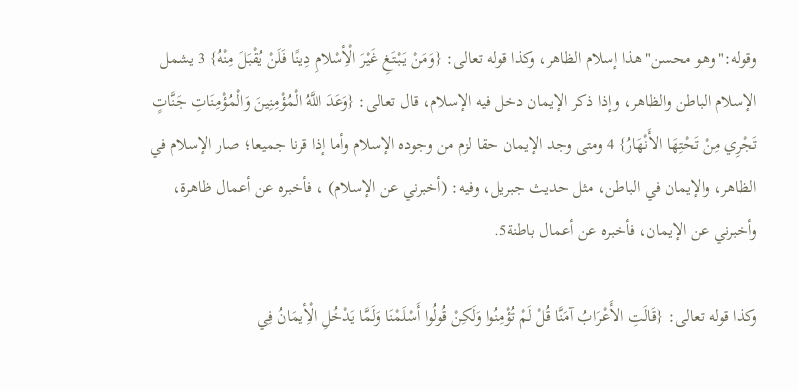وقوله:"وهو محسن"هذا إسلام الظاهر، وكذا قوله تعالى: {وَمَنْ يَبْتَغِ غَيْرَ الْأِسْلامِ دِينًا فَلَنْ يُقْبَلَ مِنْهُ} 3 يشمل الإسلام الباطن والظاهر، وإذا ذكر الإيمان دخل فيه الإسلام، قال تعالى: {وَعَدَ اللَّهُ الْمُؤْمِنِينَ وَالْمُؤْمِنَاتِ جَنَّاتٍ تَجْرِي مِنْ تَحْتِهَا الأَنْهَارُ} 4 ومتى وجد الإيمان حقا لزم من وجوده الإسلام وأما إذا قرنا جميعا؛ صار الإسلام في الظاهر، والإيمان في الباطن، مثل حديث جبريل، وفيه: (أخبرني عن الإسلام) ، فأخبره عن أعمال ظاهرة، وأخبرني عن الإيمان، فأخبره عن أعمال باطنة5.

وكذا قوله تعالى: {قَالَتِ الأَعْرَابُ آمَنَّا قُلْ لَمْ تُؤْمِنُوا وَلَكِنْ قُولُوا أَسْلَمْنَا وَلَمَّا يَدْخُلِ الْأِيمَانُ فِي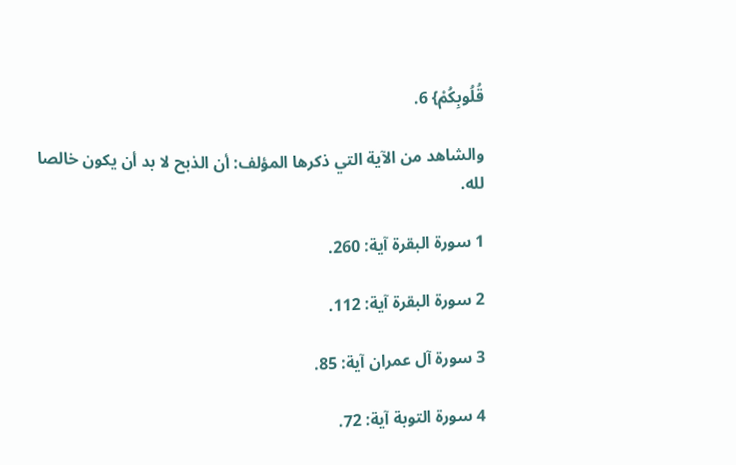قُلُوبِكُمْ} 6.

والشاهد من الآية التي ذكرها المؤلف: أن الذبح لا بد أن يكون خالصا لله.

1 سورة البقرة آية: 260.

2 سورة البقرة آية: 112.

3 سورة آل عمران آية: 85.

4 سورة التوبة آية: 72.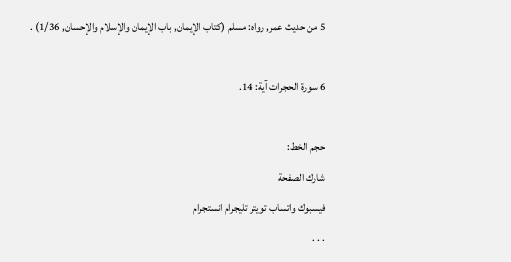5 من حديث عمر, رواه: مسلم (كتاب الإيمان, باب الإيمان والإسلام والإحسان, 1/36) .

6 سورة الحجرات آية: 14.

حجم الخط:
شارك الصفحة
فيسبوك واتساب تويتر تليجرام انستجرام
. . .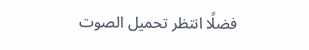فضلًا انتظر تحميل الصوت